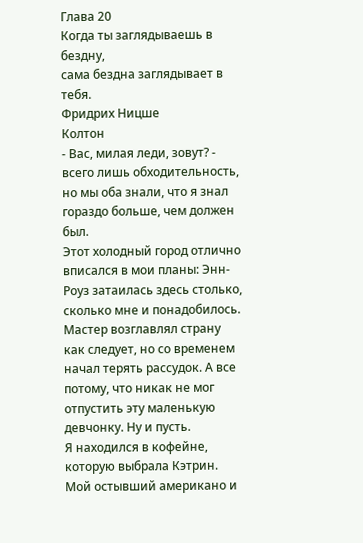Глава 20
Когда ты заглядываешь в бездну,
сама бездна заглядывает в тебя.
Фридрих Ницше
Колтон
- Вас, милая леди, зовут? - всего лишь обходительность, но мы оба знали, что я знал гораздо больше, чем должен был.
Этот холодный город отлично вписался в мои планы: Энн-Роуз затаилась здесь столько, сколько мне и понадобилось. Мастер возглавлял страну как следует, но со временем начал терять рассудок. А все потому, что никак не мог отпустить эту маленькую девчонку. Ну и пусть.
Я находился в кофейне, которую выбрала Кэтрин. Мой остывший американо и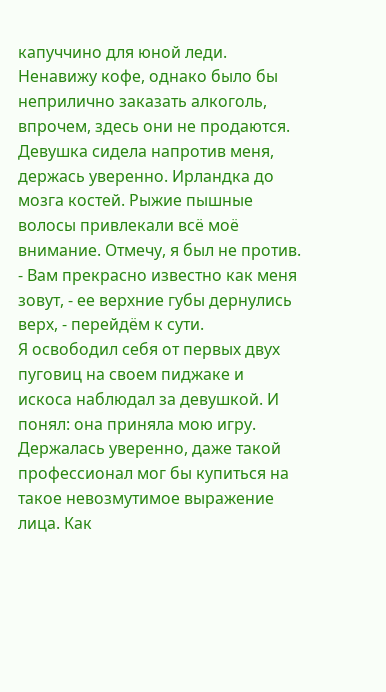капуччино для юной леди. Ненавижу кофе, однако было бы неприлично заказать алкоголь, впрочем, здесь они не продаются.
Девушка сидела напротив меня, держась уверенно. Ирландка до мозга костей. Рыжие пышные волосы привлекали всё моё внимание. Отмечу, я был не против.
- Вам прекрасно известно как меня зовут, - ее верхние губы дернулись верх, - перейдём к сути.
Я освободил себя от первых двух пуговиц на своем пиджаке и искоса наблюдал за девушкой. И понял: она приняла мою игру. Держалась уверенно, даже такой профессионал мог бы купиться на такое невозмутимое выражение лица. Как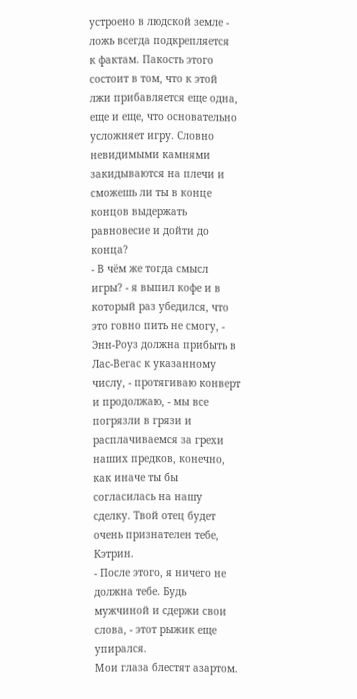устроено в людской земле - ложь всегда подкрепляется к фактам. Пакость этого состоит в том, что к этой лжи прибавляется еще одна, еще и еще, что основательно усложняет игру. Словно невидимыми камнями закидываются на плечи и сможешь ли ты в конце концов выдержать равновесие и дойти до конца?
- В чём же тогда смысл игры? - я выпил кофе и в который раз убедился, что это говно пить не смогу, - Энн-Роуз должна прибыть в Лас-Вегас к указанному числу, - протягиваю конверт и продолжаю, - мы все погрязли в грязи и расплачиваемся за грехи наших предков, конечно, как иначе ты бы согласилась на нашу сделку. Твой отец будет очень признателен тебе, Кэтрин.
- После этого, я ничего не должна тебе. Будь мужчиной и сдержи свои слова, - этот рыжик еще упирался.
Мои глаза блестят азартом.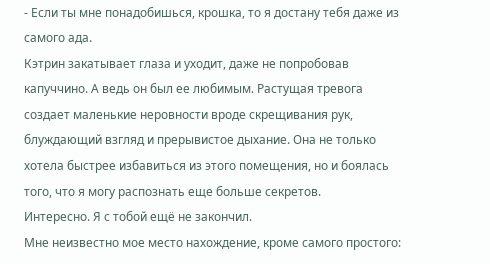- Если ты мне понадобишься, крошка, то я достану тебя даже из самого ада.
Кэтрин закатывает глаза и уходит, даже не попробовав капуччино. А ведь он был ее любимым. Растущая тревога создает маленькие неровности вроде скрещивания рук, блуждающий взгляд и прерывистое дыхание. Она не только хотела быстрее избавиться из этого помещения, но и боялась того, что я могу распознать еще больше секретов.
Интересно. Я с тобой ещё не закончил.
Мне неизвестно мое место нахождение, кроме самого простого: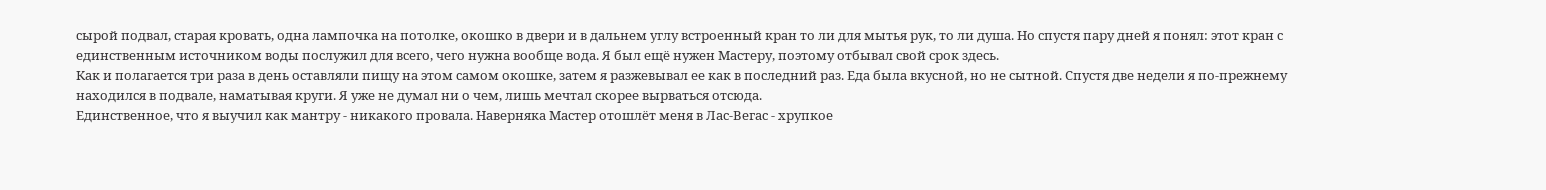сырой подвал, старая кровать, одна лампочка на потолке, окошко в двери и в дальнем углу встроенный кран то ли для мытья рук, то ли душа. Но спустя пару дней я понял: этот кран с единственным источником воды послужил для всего, чего нужна вообще вода. Я был ещё нужен Мастеру, поэтому отбывал свой срок здесь.
Как и полагается три раза в день оставляли пищу на этом самом окошке, затем я разжевывал ее как в последний раз. Еда была вкусной, но не сытной. Спустя две недели я по-прежнему находился в подвале, наматывая круги. Я уже не думал ни о чем, лишь мечтал скорее вырваться отсюда.
Единственное, что я выучил как мантру - никакого провала. Наверняка Мастер отошлёт меня в Лас-Вегас - хрупкое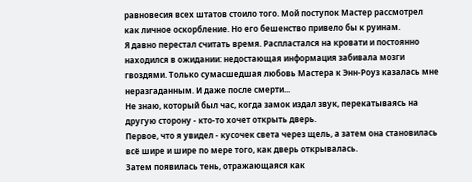равновесия всех штатов стоило того. Мой поступок Мастер рассмотрел как личное оскорбление. Но его бешенство привело бы к руинам.
Я давно перестал считать время. Распластался на кровати и постоянно находился в ожидании: недостающая информация забивала мозги гвоздями. Только сумасшедшая любовь Мастера к Энн-Роуз казалась мне неразгаданным. И даже после смерти...
Не знаю, который был час, когда замок издал звук, перекатываясь на другую сторону - кто-то хочет открыть дверь.
Первое, что я увидел - кусочек света через щель, а затем она становилась всё шире и шире по мере того, как дверь открывалась.
Затем появилась тень, отражающаяся как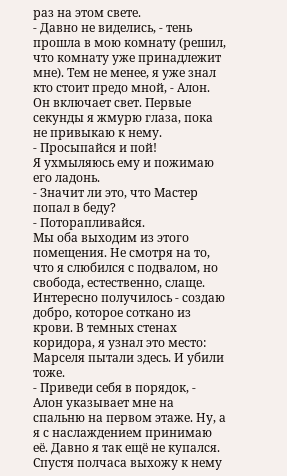раз на этом свете.
- Давно не виделись, - тень прошла в мою комнату (решил, что комнату уже принадлежит мне). Тем не менее, я уже знал кто стоит предо мной, - Алон.
Он включает свет. Первые секунды я жмурю глаза, пока не привыкаю к нему.
- Просыпайся и пой!
Я ухмыляюсь ему и пожимаю его ладонь.
- Значит ли это, что Мастер попал в беду?
- Поторапливайся.
Мы оба выходим из этого помещения. Не смотря на то, что я слюбился с подвалом, но свобода, естественно, слаще. Интересно получилось - создаю добро, которое соткано из крови. В темных стенах коридора, я узнал это место: Марселя пытали здесь. И убили тоже.
- Приведи себя в порядок, - Алон указывает мне на спальню на первом этаже. Ну, а я с наслаждением принимаю её. Давно я так ещё не купался.
Спустя полчаса выхожу к нему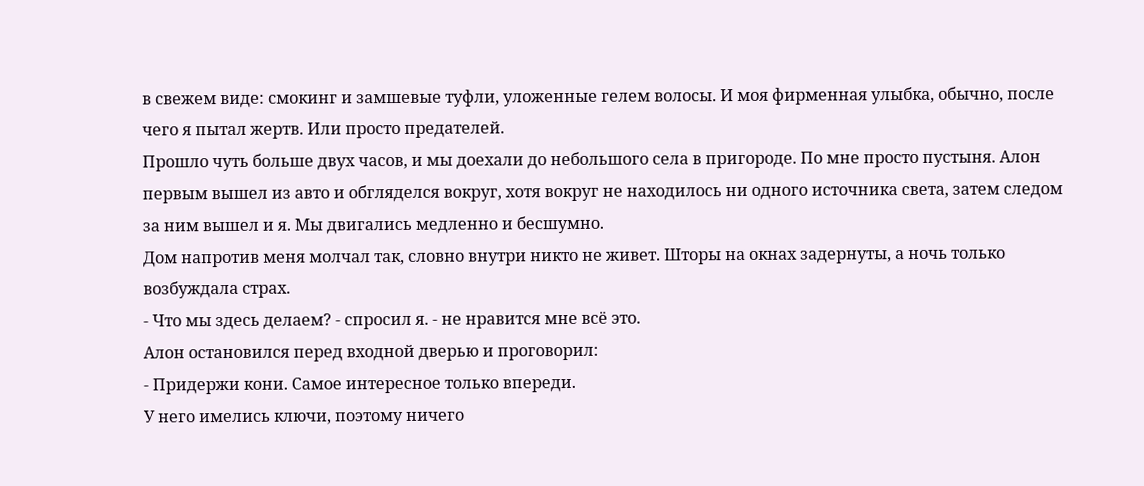в свежем виде: смокинг и замшевые туфли, уложенные гелем волосы. И моя фирменная улыбка, обычно, после чего я пытал жертв. Или просто предателей.
Прошло чуть больше двух часов, и мы доехали до небольшого села в пригороде. По мне просто пустыня. Алон первым вышел из авто и обгляделся вокруг, хотя вокруг не находилось ни одного источника света, затем следом за ним вышел и я. Мы двигались медленно и бесшумно.
Дом напротив меня молчал так, словно внутри никто не живет. Шторы на окнах задернуты, а ночь только возбуждала страх.
- Что мы здесь делаем? - спросил я. - не нравится мне всё это.
Алон остановился перед входной дверью и проговорил:
- Придержи кони. Самое интересное только впереди.
У него имелись ключи, поэтому ничего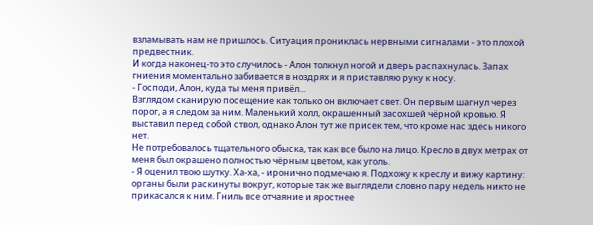взламывать нам не пришлось. Ситуация прониклась нервными сигналами - это плохой предвестник.
И когда наконец-то это случилось - Алон толкнул ногой и дверь распахнулась. Запах гниения моментально забивается в ноздрях и я приставляю руку к носу.
- Господи, Алон, куда ты меня привёл...
Взглядом сканирую посещение как только он включает свет. Он первым шагнул через порог, а я следом за ним. Маленький холл, окрашенный засохшей чёрной кровью. Я выставил перед собой ствол, однако Алон тут же присек тем, что кроме нас здесь никого нет.
Не потребовалось тщательного обыска, так как все было на лицо. Кресло в двух метрах от меня был окрашено полностью чёрным цветом, как уголь.
- Я оценил твою шутку. Ха-ха, - иронично подмечаю я. Подхожу к креслу и вижу картину: органы были раскинуты вокруг, которые так же выглядели словно пару недель никто не прикасался к ним. Гниль все отчаяние и яростнее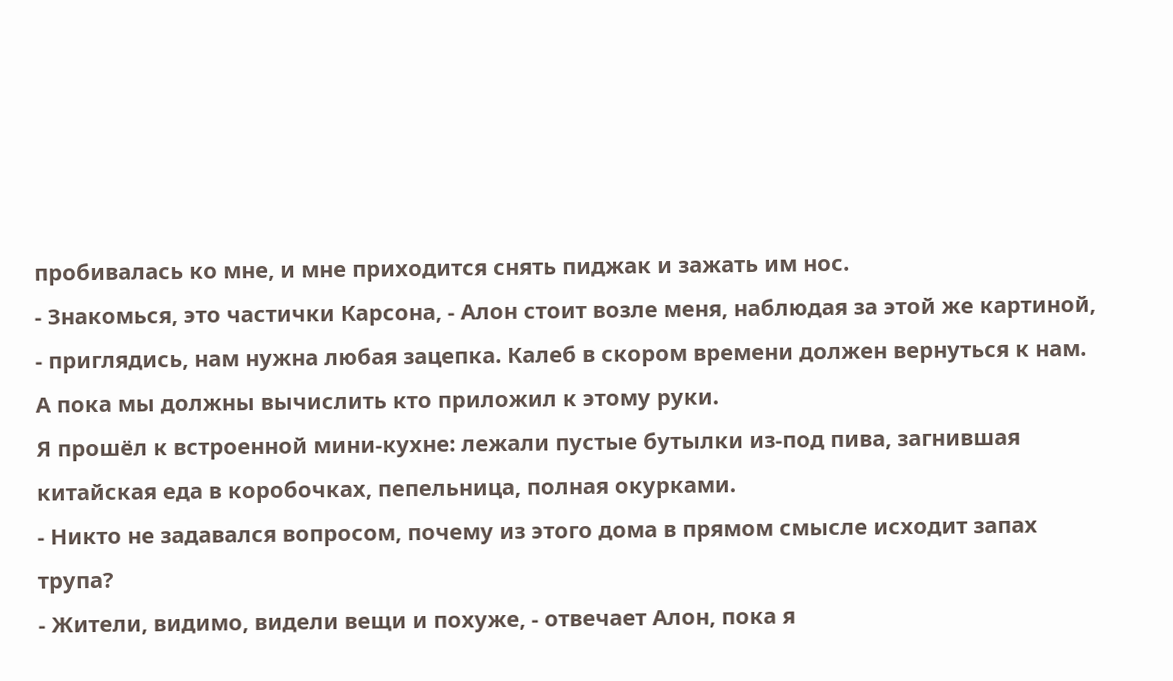пробивалась ко мне, и мне приходится снять пиджак и зажать им нос.
- Знакомься, это частички Карсона, - Алон стоит возле меня, наблюдая за этой же картиной, - приглядись, нам нужна любая зацепка. Калеб в скором времени должен вернуться к нам. А пока мы должны вычислить кто приложил к этому руки.
Я прошёл к встроенной мини-кухне: лежали пустые бутылки из-под пива, загнившая китайская еда в коробочках, пепельница, полная окурками.
- Никто не задавался вопросом, почему из этого дома в прямом смысле исходит запах трупа?
- Жители, видимо, видели вещи и похуже, - отвечает Алон, пока я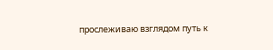прослеживаю взглядом путь к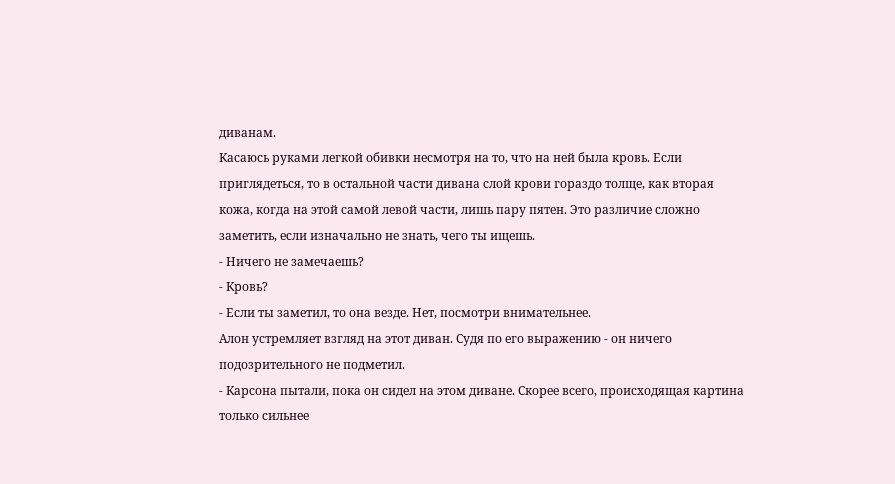диванам.
Касаюсь руками легкой обивки несмотря на то, что на ней была кровь. Если приглядеться, то в остальной части дивана слой крови гораздо толще, как вторая кожа, когда на этой самой левой части, лишь пару пятен. Это различие сложно заметить, если изначально не знать, чего ты ищешь.
- Ничего не замечаешь?
- Кровь?
- Если ты заметил, то она везде. Нет, посмотри внимательнее.
Алон устремляет взгляд на этот диван. Судя по его выражению - он ничего подозрительного не подметил.
- Карсона пытали, пока он сидел на этом диване. Скорее всего, происходящая картина только сильнее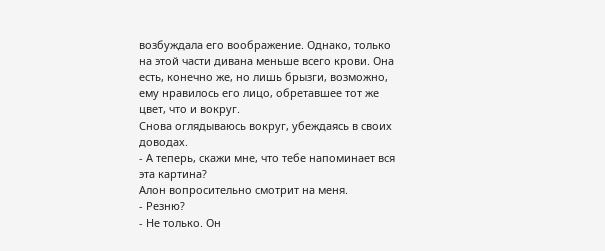возбуждала его воображение. Однако, только на этой части дивана меньше всего крови. Она есть, конечно же, но лишь брызги, возможно, ему нравилось его лицо, обретавшее тот же цвет, что и вокруг.
Снова оглядываюсь вокруг, убеждаясь в своих доводах.
- А теперь, скажи мне, что тебе напоминает вся эта картина?
Алон вопросительно смотрит на меня.
- Резню?
- Не только. Он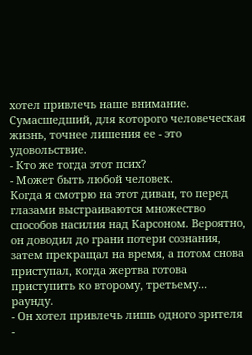хотел привлечь наше внимание. Сумасшедший, для которого человеческая жизнь, точнее лишения ее - это удовольствие.
- Кто же тогда этот псих?
- Может быть любой человек.
Когда я смотрю на этот диван, то перед глазами выстраиваются множество способов насилия над Карсоном. Вероятно, он доводил до грани потери сознания, затем прекращал на время, а потом снова приступал, когда жертва готова приступить ко второму, третьему... раунду.
- Он хотел привлечь лишь одного зрителя -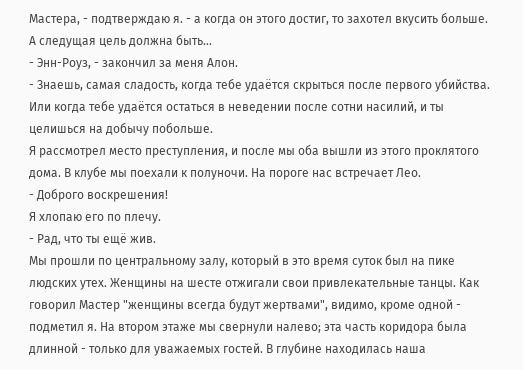Мастера, - подтверждаю я. - а когда он этого достиг, то захотел вкусить больше. А следущая цель должна быть...
- Энн-Роуз, - закончил за меня Алон.
- Знаешь, самая сладость, когда тебе удаётся скрыться после первого убийства.
Или когда тебе удаётся остаться в неведении после сотни насилий, и ты целишься на добычу побольше.
Я рассмотрел место преступления, и после мы оба вышли из этого проклятого дома. В клубе мы поехали к полуночи. На пороге нас встречает Лео.
- Доброго воскрешения!
Я хлопаю его по плечу.
- Рад, что ты ещё жив.
Мы прошли по центральному залу, который в это время суток был на пике людских утех. Женщины на шесте отжигали свои привлекательные танцы. Как говорил Мастер "женщины всегда будут жертвами", видимо, кроме одной - подметил я. На втором этаже мы свернули налево; эта часть коридора была длинной - только для уважаемых гостей. В глубине находилась наша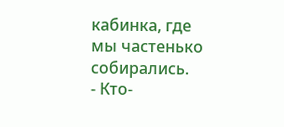кабинка, где мы частенько собирались.
- Кто-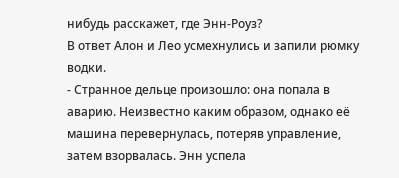нибудь расскажет, где Энн-Роуз?
В ответ Алон и Лео усмехнулись и запили рюмку водки.
- Странное дельце произошло: она попала в аварию. Неизвестно каким образом, однако её машина перевернулась, потеряв управление, затем взорвалась. Энн успела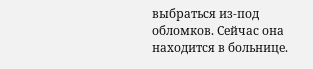выбраться из-под обломков. Сейчас она находится в больнице.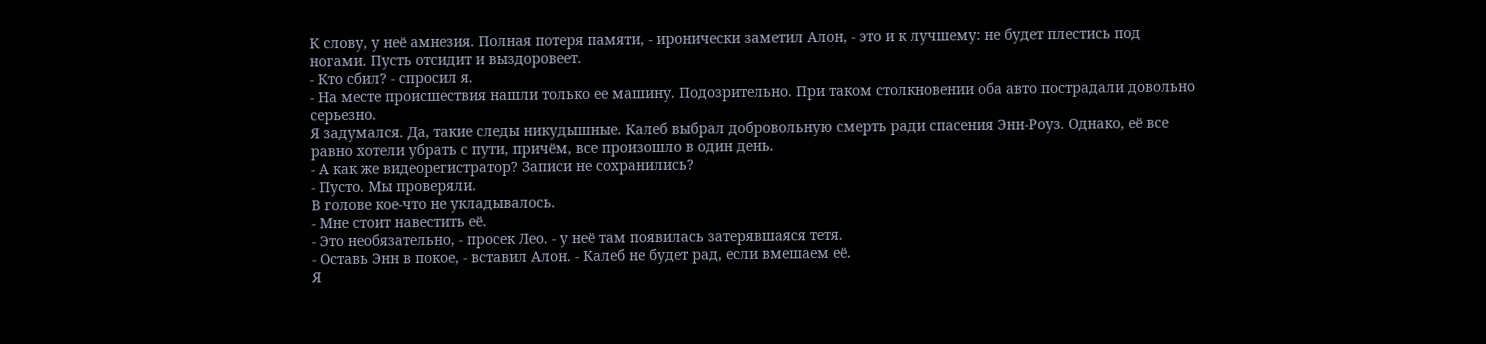К слову, у неё амнезия. Полная потеря памяти, - иронически заметил Алон, - это и к лучшему: не будет плестись под ногами. Пусть отсидит и выздоровеет.
- Кто сбил? - спросил я.
- На месте происшествия нашли только ее машину. Подозрительно. При таком столкновении оба авто пострадали довольно серьезно.
Я задумался. Да, такие следы никудышные. Калеб выбрал добровольную смерть ради спасения Энн-Роуз. Однако, её все равно хотели убрать с пути, причём, все произошло в один день.
- А как же видеорегистратор? Записи не сохранились?
- Пусто. Мы проверяли.
В голове кое-что не укладывалось.
- Мне стоит навестить её.
- Это необязательно, - просек Лео. - у неё там появилась затерявшаяся тетя.
- Оставь Энн в покое, - вставил Алон. - Калеб не будет рад, если вмешаем её.
Я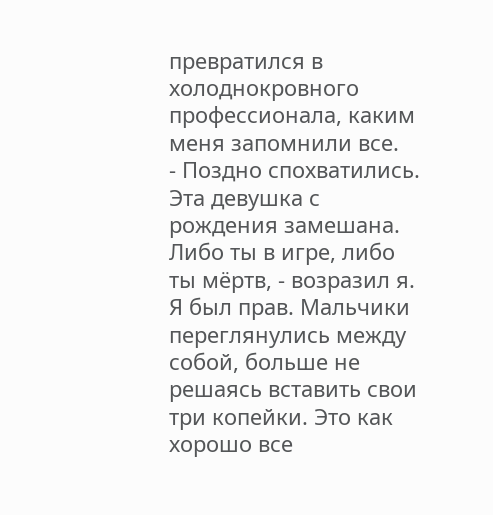превратился в холоднокровного профессионала, каким меня запомнили все.
- Поздно спохватились. Эта девушка с рождения замешана. Либо ты в игре, либо ты мёртв, - возразил я.
Я был прав. Мальчики переглянулись между собой, больше не решаясь вставить свои три копейки. Это как хорошо все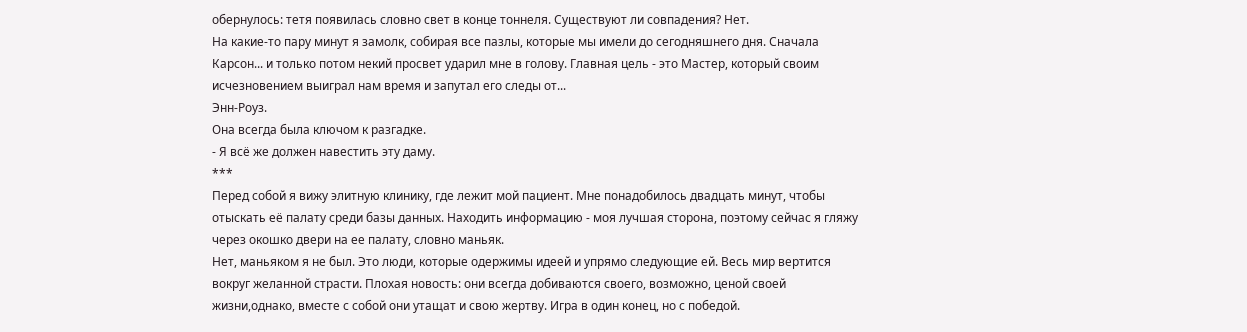обернулось: тетя появилась словно свет в конце тоннеля. Существуют ли совпадения? Нет.
На какие-то пару минут я замолк, собирая все пазлы, которые мы имели до сегодняшнего дня. Сначала Карсон... и только потом некий просвет ударил мне в голову. Главная цель - это Мастер, который своим исчезновением выиграл нам время и запутал его следы от...
Энн-Роуз.
Она всегда была ключом к разгадке.
- Я всё же должен навестить эту даму.
***
Перед собой я вижу элитную клинику, где лежит мой пациент. Мне понадобилось двадцать минут, чтобы отыскать её палату среди базы данных. Находить информацию - моя лучшая сторона, поэтому сейчас я гляжу через окошко двери на ее палату, словно маньяк.
Нет, маньяком я не был. Это люди, которые одержимы идеей и упрямо следующие ей. Весь мир вертится вокруг желанной страсти. Плохая новость: они всегда добиваются своего, возможно, ценой своей жизни,однако, вместе с собой они утащат и свою жертву. Игра в один конец, но с победой.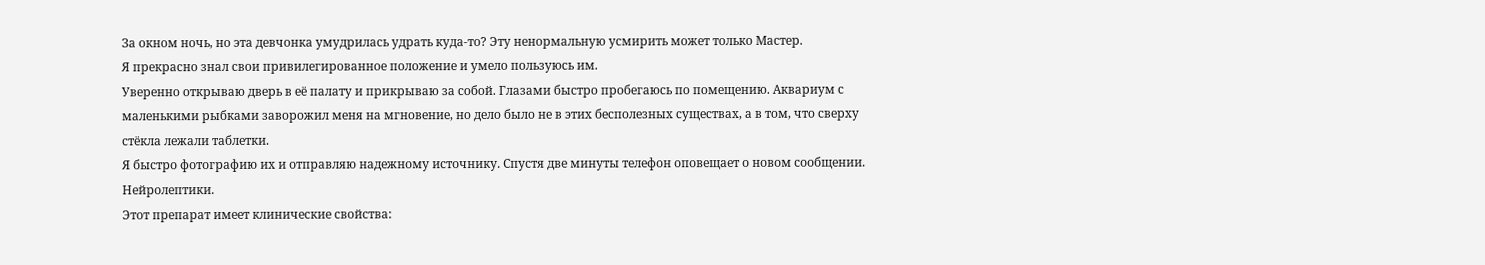За окном ночь, но эта девчонка умудрилась удрать куда-то? Эту ненормальную усмирить может только Мастер.
Я прекрасно знал свои привилегированное положение и умело пользуюсь им.
Уверенно открываю дверь в её палату и прикрываю за собой. Глазами быстро пробегаюсь по помещению. Аквариум с маленькими рыбками заворожил меня на мгновение, но дело было не в этих бесполезных существах, а в том, что сверху стёкла лежали таблетки.
Я быстро фотографию их и отправляю надежному источнику. Спустя две минуты телефон оповещает о новом сообщении.
Нейролептики.
Этот препарат имеет клинические свойства: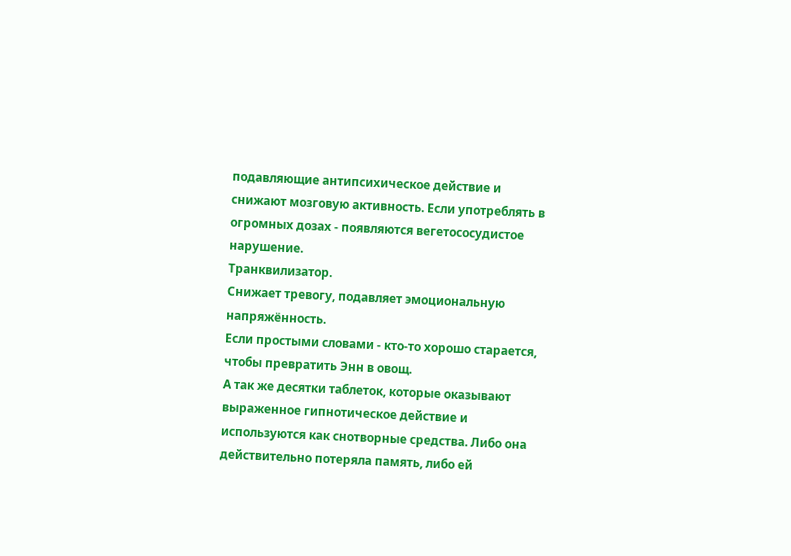подавляющие антипсихическое действие и снижают мозговую активность. Если употреблять в огромных дозах - появляются вегетососудистое нарушение.
Транквилизатор.
Снижает тревогу, подавляет эмоциональную напряжённость.
Если простыми словами - кто-то хорошо старается, чтобы превратить Энн в овощ.
А так же десятки таблеток, которые оказывают выраженное гипнотическое действие и используются как снотворные средства. Либо она действительно потеряла память, либо ей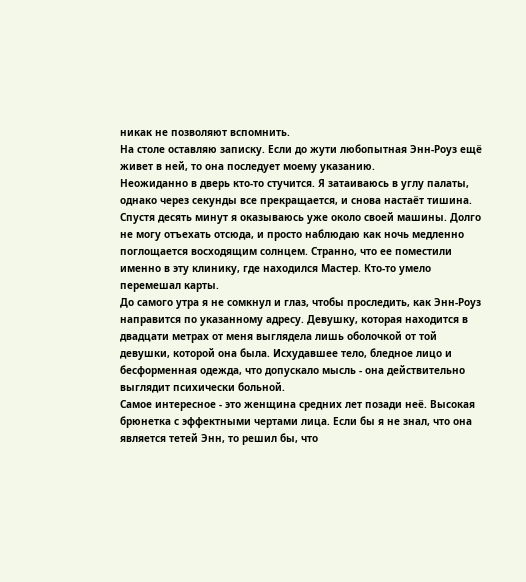никак не позволяют вспомнить.
На столе оставляю записку. Если до жути любопытная Энн-Роуз ещё живет в ней, то она последует моему указанию.
Неожиданно в дверь кто-то стучится. Я затаиваюсь в углу палаты, однако через секунды все прекращается, и снова настаёт тишина.
Спустя десять минут я оказываюсь уже около своей машины. Долго не могу отъехать отсюда, и просто наблюдаю как ночь медленно поглощается восходящим солнцем. Странно, что ее поместили именно в эту клинику, где находился Мастер. Кто-то умело перемешал карты.
До самого утра я не сомкнул и глаз, чтобы проследить, как Энн-Роуз направится по указанному адресу. Девушку, которая находится в двадцати метрах от меня выглядела лишь оболочкой от той девушки, которой она была. Исхудавшее тело, бледное лицо и бесформенная одежда, что допускало мысль - она действительно выглядит психически больной.
Самое интересное - это женщина средних лет позади неё. Высокая брюнетка с эффектными чертами лица. Если бы я не знал, что она является тетей Энн, то решил бы, что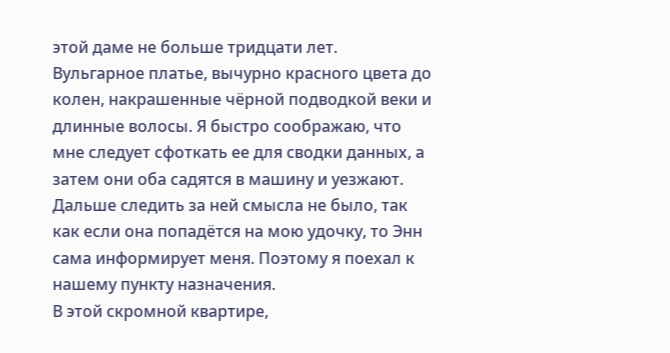этой даме не больше тридцати лет.
Вульгарное платье, вычурно красного цвета до колен, накрашенные чёрной подводкой веки и длинные волосы. Я быстро соображаю, что мне следует сфоткать ее для сводки данных, а затем они оба садятся в машину и уезжают.
Дальше следить за ней смысла не было, так как если она попадётся на мою удочку, то Энн сама информирует меня. Поэтому я поехал к нашему пункту назначения.
В этой скромной квартире,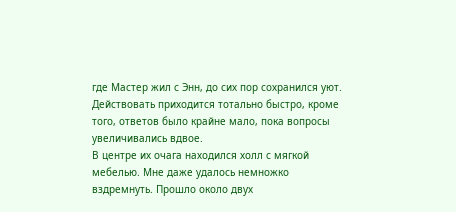где Мастер жил с Энн, до сих пор сохранился уют. Действовать приходится тотально быстро, кроме того, ответов было крайне мало, пока вопросы увеличивались вдвое.
В центре их очага находился холл с мягкой мебелью. Мне даже удалось немножко вздремнуть. Прошло около двух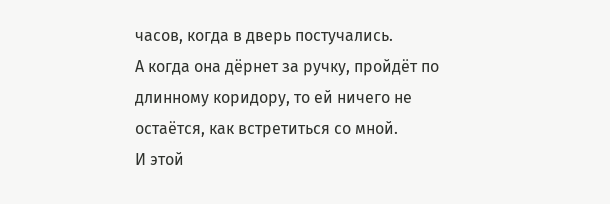часов, когда в дверь постучались.
А когда она дёрнет за ручку, пройдёт по длинному коридору, то ей ничего не остаётся, как встретиться со мной.
И этой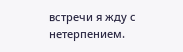встречи я жду с нетерпением.